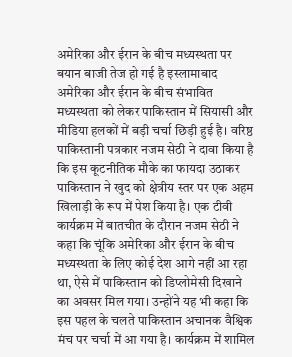अमेरिका और ईरान के बीच मध्यस्थता पर बयान बाजी तेज हो गई है इस्लामाबाद अमेरिका और ईरान के बीच संभावित मध्यस्थता को लेकर पाकिस्तान में सियासी और मीडिया हलकों में बड़ी चर्चा छिड़ी हुई है। वरिष्ठ पाकिस्तानी पत्रकार नजम सेठी ने दावा किया है कि इस कूटनीतिक मौके का फायदा उठाकर पाकिस्तान ने खुद को क्षेत्रीय स्तर पर एक अहम खिलाड़ी के रूप में पेश किया है। एक टीवी कार्यक्रम में बातचीत के दौरान नजम सेठी ने कहा कि चूंकि अमेरिका और ईरान के बीच मध्यस्थता के लिए कोई देश आगे नहीं आ रहा था, ऐसे में पाकिस्तान को डिप्लोमेसी दिखाने का अवसर मिल गया। उन्होंने यह भी कहा कि इस पहल के चलते पाकिस्तान अचानक वैश्विक मंच पर चर्चा में आ गया है। कार्यक्रम में शामिल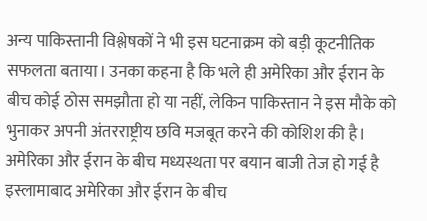अन्य पाकिस्तानी विश्लेषकों ने भी इस घटनाक्रम को बड़ी कूटनीतिक सफलता बताया। उनका कहना है कि भले ही अमेरिका और ईरान के बीच कोई ठोस समझौता हो या नहीं, लेकिन पाकिस्तान ने इस मौके को भुनाकर अपनी अंतरराष्ट्रीय छवि मजबूत करने की कोशिश की है।
अमेरिका और ईरान के बीच मध्यस्थता पर बयान बाजी तेज हो गई है इस्लामाबाद अमेरिका और ईरान के बीच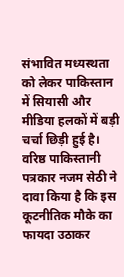संभावित मध्यस्थता को लेकर पाकिस्तान में सियासी और मीडिया हलकों में बड़ी चर्चा छिड़ी हुई है। वरिष्ठ पाकिस्तानी पत्रकार नजम सेठी ने दावा किया है कि इस कूटनीतिक मौके का फायदा उठाकर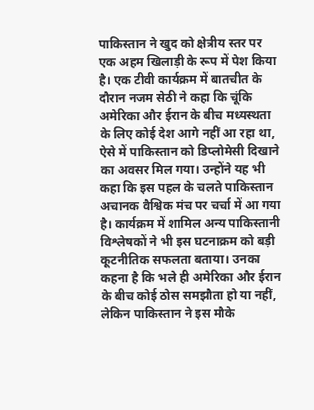पाकिस्तान ने खुद को क्षेत्रीय स्तर पर एक अहम खिलाड़ी के रूप में पेश किया है। एक टीवी कार्यक्रम में बातचीत के दौरान नजम सेठी ने कहा कि चूंकि अमेरिका और ईरान के बीच मध्यस्थता के लिए कोई देश आगे नहीं आ रहा था, ऐसे में पाकिस्तान को डिप्लोमेसी दिखाने का अवसर मिल गया। उन्होंने यह भी कहा कि इस पहल के चलते पाकिस्तान अचानक वैश्विक मंच पर चर्चा में आ गया है। कार्यक्रम में शामिल अन्य पाकिस्तानी विश्लेषकों ने भी इस घटनाक्रम को बड़ी कूटनीतिक सफलता बताया। उनका कहना है कि भले ही अमेरिका और ईरान के बीच कोई ठोस समझौता हो या नहीं, लेकिन पाकिस्तान ने इस मौके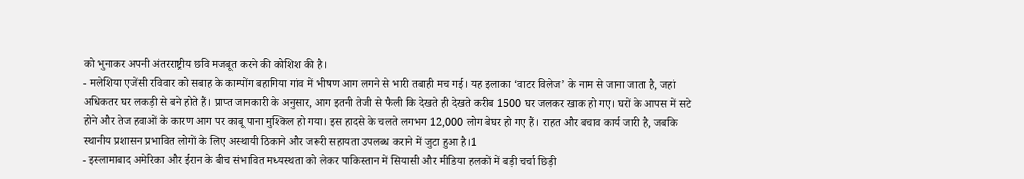को भुनाकर अपनी अंतरराष्ट्रीय छवि मजबूत करने की कोशिश की है।
- मलेशिया एजेंसी रविवार को सबाह के काम्पोंग बहागिया गांव में भीषण आग लगने से भारी तबाही मच गई। यह इलाका ‘वाटर विलेज’ के नाम से जाना जाता है, जहां अधिकतर घर लकड़ी से बने होते हैं। प्राप्त जानकारी के अनुसार, आग इतनी तेजी से फैली कि देखते ही देखते करीब 1500 घर जलकर खाक हो गए। घरों के आपस में सटे होने और तेज हवाओं के कारण आग पर काबू पाना मुश्किल हो गया। इस हादसे के चलते लगभग 12,000 लोग बेघर हो गए हैं। राहत और बचाव कार्य जारी है, जबकि स्थानीय प्रशासन प्रभावित लोगों के लिए अस्थायी ठिकाने और जरूरी सहायता उपलब्ध कराने में जुटा हुआ है।1
- इस्लामाबाद अमेरिका और ईरान के बीच संभावित मध्यस्थता को लेकर पाकिस्तान में सियासी और मीडिया हलकों में बड़ी चर्चा छिड़ी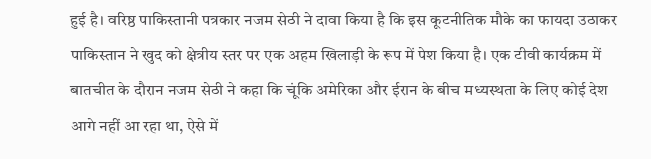हुई है। वरिष्ठ पाकिस्तानी पत्रकार नजम सेठी ने दावा किया है कि इस कूटनीतिक मौके का फायदा उठाकर पाकिस्तान ने खुद को क्षेत्रीय स्तर पर एक अहम खिलाड़ी के रूप में पेश किया है। एक टीवी कार्यक्रम में बातचीत के दौरान नजम सेठी ने कहा कि चूंकि अमेरिका और ईरान के बीच मध्यस्थता के लिए कोई देश आगे नहीं आ रहा था, ऐसे में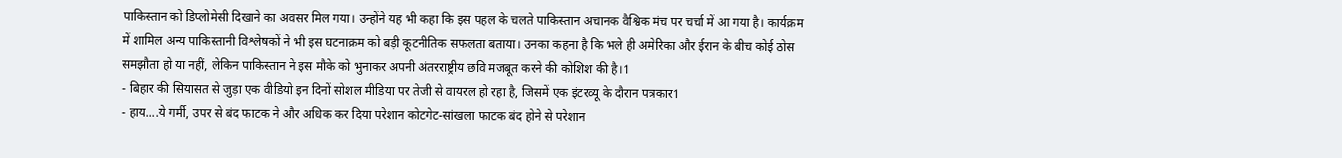पाकिस्तान को डिप्लोमेसी दिखाने का अवसर मिल गया। उन्होंने यह भी कहा कि इस पहल के चलते पाकिस्तान अचानक वैश्विक मंच पर चर्चा में आ गया है। कार्यक्रम में शामिल अन्य पाकिस्तानी विश्लेषकों ने भी इस घटनाक्रम को बड़ी कूटनीतिक सफलता बताया। उनका कहना है कि भले ही अमेरिका और ईरान के बीच कोई ठोस समझौता हो या नहीं, लेकिन पाकिस्तान ने इस मौके को भुनाकर अपनी अंतरराष्ट्रीय छवि मजबूत करने की कोशिश की है।1
- बिहार की सियासत से जुड़ा एक वीडियो इन दिनों सोशल मीडिया पर तेजी से वायरल हो रहा है, जिसमें एक इंटरव्यू के दौरान पत्रकार1
- हाय....ये गर्मी, उपर से बंद फाटक ने और अधिक कर दिया परेशान कोटगेट-सांखला फाटक बंद होने से परेशान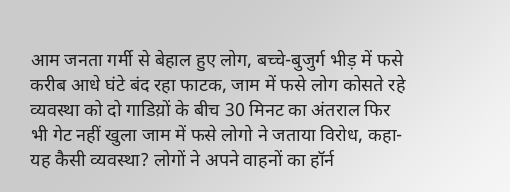आम जनता गर्मी से बेहाल हुए लोग, बच्चे-बुजुर्ग भीड़ में फसे करीब आधे घंटे बंद रहा फाटक, जाम में फसे लोग कोसते रहे व्यवस्था को दो गाडिय़ों के बीच 30 मिनट का अंतराल फिर भी गेट नहीं खुला जाम में फसे लोगो ने जताया विरोध, कहा- यह कैसी व्यवस्था? लोगों ने अपने वाहनों का हॉर्न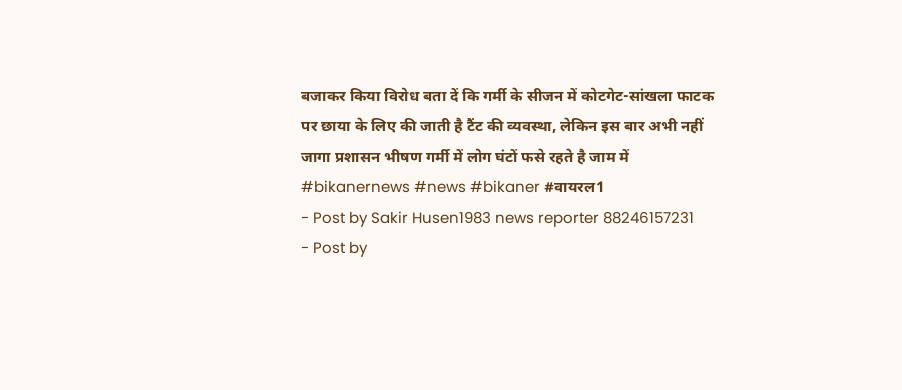बजाकर किया विरोध बता दें कि गर्मी के सीजन में कोटगेट-सांखला फाटक पर छाया के लिए की जाती है टैंट की व्यवस्था, लेकिन इस बार अभी नहीं जागा प्रशासन भीषण गर्मी में लोग घंटों फसे रहते है जाम में #bikanernews #news #bikaner #वायरल1
- Post by Sakir Husen1983 news reporter 88246157231
- Post by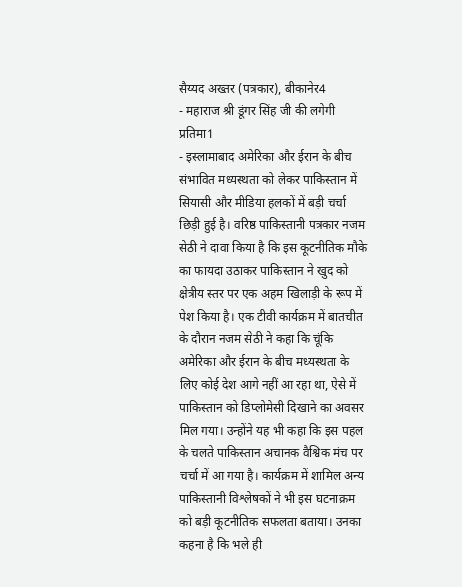सैय्यद अख्तर (पत्रकार), बीकानेर4
- महाराज श्री डूंगर सिंह जी की लगेगी प्रतिमा1
- इस्लामाबाद अमेरिका और ईरान के बीच संभावित मध्यस्थता को लेकर पाकिस्तान में सियासी और मीडिया हलकों में बड़ी चर्चा छिड़ी हुई है। वरिष्ठ पाकिस्तानी पत्रकार नजम सेठी ने दावा किया है कि इस कूटनीतिक मौके का फायदा उठाकर पाकिस्तान ने खुद को क्षेत्रीय स्तर पर एक अहम खिलाड़ी के रूप में पेश किया है। एक टीवी कार्यक्रम में बातचीत के दौरान नजम सेठी ने कहा कि चूंकि अमेरिका और ईरान के बीच मध्यस्थता के लिए कोई देश आगे नहीं आ रहा था, ऐसे में पाकिस्तान को डिप्लोमेसी दिखाने का अवसर मिल गया। उन्होंने यह भी कहा कि इस पहल के चलते पाकिस्तान अचानक वैश्विक मंच पर चर्चा में आ गया है। कार्यक्रम में शामिल अन्य पाकिस्तानी विश्लेषकों ने भी इस घटनाक्रम को बड़ी कूटनीतिक सफलता बताया। उनका कहना है कि भले ही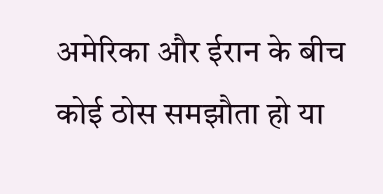अमेरिका और ईरान के बीच कोई ठोस समझौता हो या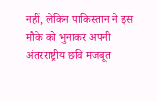नहीं, लेकिन पाकिस्तान ने इस मौके को भुनाकर अपनी अंतरराष्ट्रीय छवि मजबूत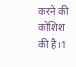करने की कोशिश की है।1